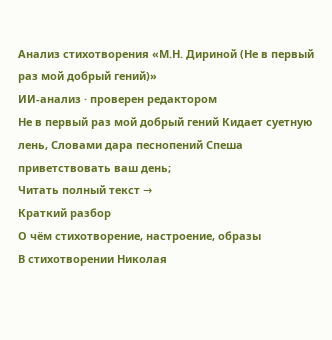Анализ стихотворения «М.Н. Дириной (Не в первый раз мой добрый гений)»
ИИ-анализ · проверен редактором
Не в первый раз мой добрый гений Кидает суетную лень, Словами дара песнопений Спеша приветствовать ваш день;
Читать полный текст →
Краткий разбор
О чём стихотворение, настроение, образы
В стихотворении Николая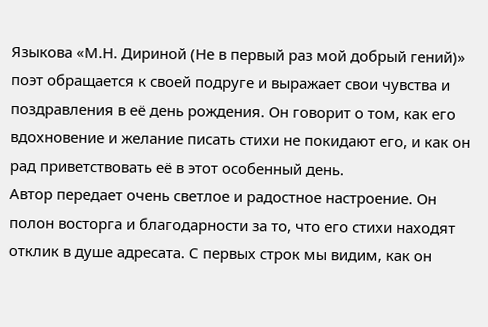Языкова «М.Н. Дириной (Не в первый раз мой добрый гений)» поэт обращается к своей подруге и выражает свои чувства и поздравления в её день рождения. Он говорит о том, как его вдохновение и желание писать стихи не покидают его, и как он рад приветствовать её в этот особенный день.
Автор передает очень светлое и радостное настроение. Он полон восторга и благодарности за то, что его стихи находят отклик в душе адресата. С первых строк мы видим, как он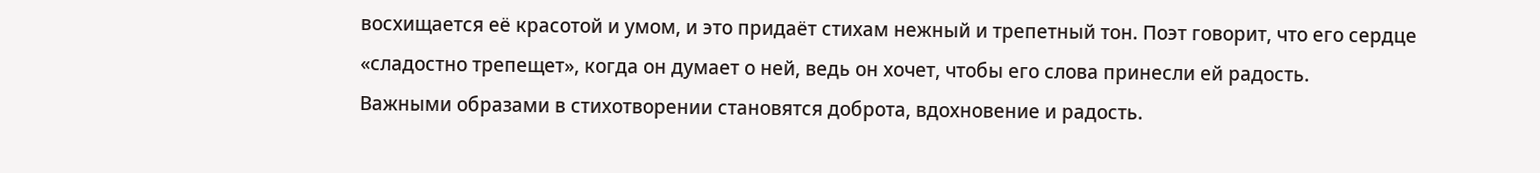восхищается её красотой и умом, и это придаёт стихам нежный и трепетный тон. Поэт говорит, что его сердце «сладостно трепещет», когда он думает о ней, ведь он хочет, чтобы его слова принесли ей радость.
Важными образами в стихотворении становятся доброта, вдохновение и радость.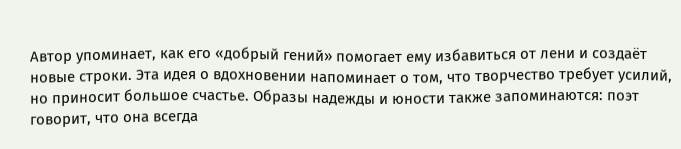Автор упоминает, как его «добрый гений» помогает ему избавиться от лени и создаёт новые строки. Эта идея о вдохновении напоминает о том, что творчество требует усилий, но приносит большое счастье. Образы надежды и юности также запоминаются: поэт говорит, что она всегда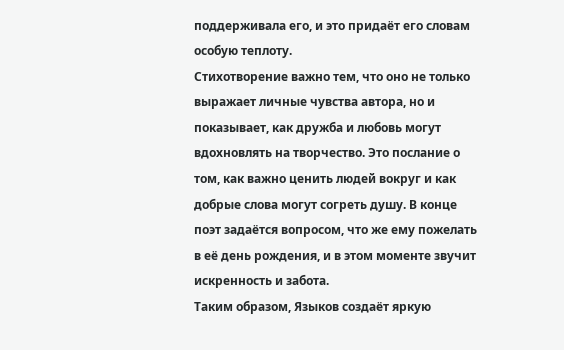поддерживала его, и это придаёт его словам особую теплоту.
Стихотворение важно тем, что оно не только выражает личные чувства автора, но и показывает, как дружба и любовь могут вдохновлять на творчество. Это послание о том, как важно ценить людей вокруг и как добрые слова могут согреть душу. В конце поэт задаётся вопросом, что же ему пожелать в её день рождения, и в этом моменте звучит искренность и забота.
Таким образом, Языков создаёт яркую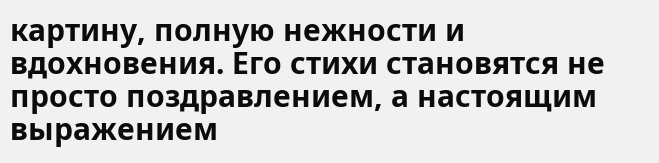картину, полную нежности и вдохновения. Его стихи становятся не просто поздравлением, а настоящим выражением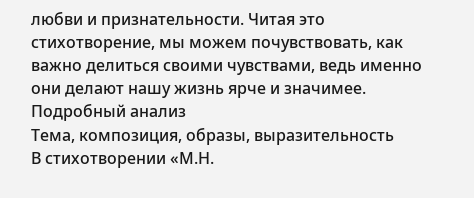любви и признательности. Читая это стихотворение, мы можем почувствовать, как важно делиться своими чувствами, ведь именно они делают нашу жизнь ярче и значимее.
Подробный анализ
Тема, композиция, образы, выразительность
В стихотворении «М.Н.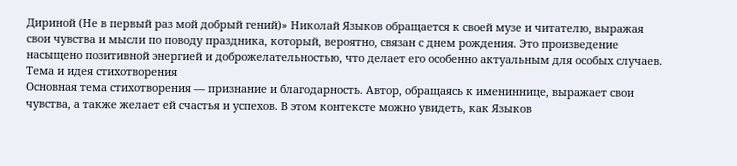Дириной (Не в первый раз мой добрый гений)» Николай Языков обращается к своей музe и читателю, выражая свои чувства и мысли по поводу праздника, который, вероятно, связан с днем рождения. Это произведение насыщено позитивной энергией и доброжелательностью, что делает его особенно актуальным для особых случаев.
Тема и идея стихотворения
Основная тема стихотворения — признание и благодарность. Автор, обращаясь к имениннице, выражает свои чувства, а также желает ей счастья и успехов. В этом контексте можно увидеть, как Языков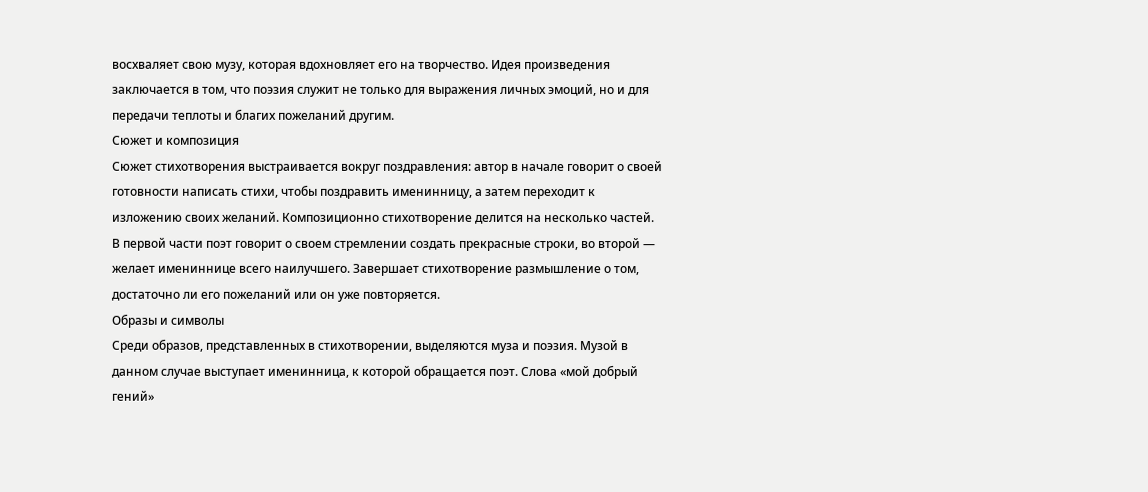восхваляет свою музу, которая вдохновляет его на творчество. Идея произведения заключается в том, что поэзия служит не только для выражения личных эмоций, но и для передачи теплоты и благих пожеланий другим.
Сюжет и композиция
Сюжет стихотворения выстраивается вокруг поздравления: автор в начале говорит о своей готовности написать стихи, чтобы поздравить именинницу, а затем переходит к изложению своих желаний. Композиционно стихотворение делится на несколько частей. В первой части поэт говорит о своем стремлении создать прекрасные строки, во второй — желает имениннице всего наилучшего. Завершает стихотворение размышление о том, достаточно ли его пожеланий или он уже повторяется.
Образы и символы
Среди образов, представленных в стихотворении, выделяются муза и поэзия. Музой в данном случае выступает именинница, к которой обращается поэт. Слова «мой добрый гений»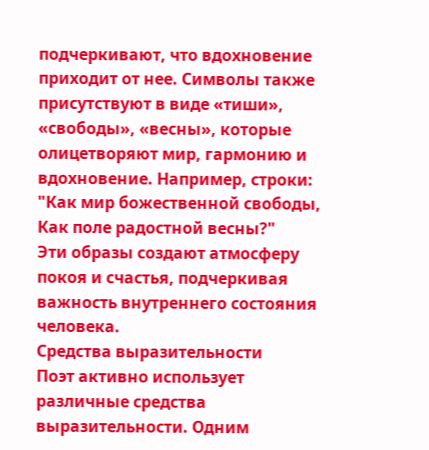подчеркивают, что вдохновение приходит от нее. Символы также присутствуют в виде «тиши», «свободы», «весны», которые олицетворяют мир, гармонию и вдохновение. Например, строки:
"Как мир божественной свободы,
Как поле радостной весны?"
Эти образы создают атмосферу покоя и счастья, подчеркивая важность внутреннего состояния человека.
Средства выразительности
Поэт активно использует различные средства выразительности. Одним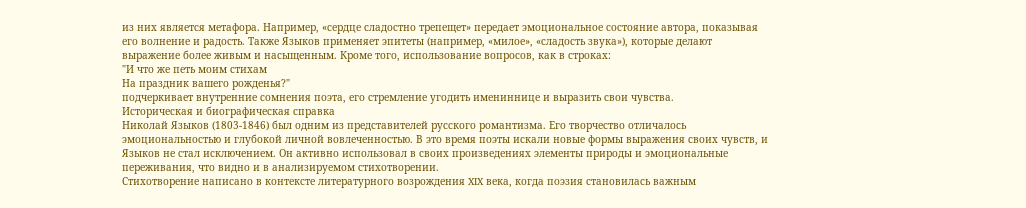из них является метафора. Например, «сердце сладостно трепещет» передает эмоциональное состояние автора, показывая его волнение и радость. Также Языков применяет эпитеты (например, «милое», «сладость звука»), которые делают выражение более живым и насыщенным. Кроме того, использование вопросов, как в строках:
"И что же петь моим стихам
На праздник вашего рожденья?"
подчеркивает внутренние сомнения поэта, его стремление угодить имениннице и выразить свои чувства.
Историческая и биографическая справка
Николай Языков (1803-1846) был одним из представителей русского романтизма. Его творчество отличалось эмоциональностью и глубокой личной вовлеченностью. В это время поэты искали новые формы выражения своих чувств, и Языков не стал исключением. Он активно использовал в своих произведениях элементы природы и эмоциональные переживания, что видно и в анализируемом стихотворении.
Стихотворение написано в контексте литературного возрождения XIX века, когда поэзия становилась важным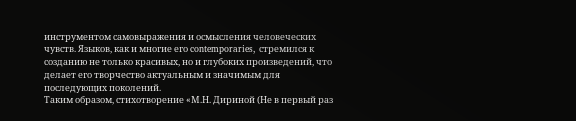инструментом самовыражения и осмысления человеческих чувств. Языков, как и многие его contemporaries, стремился к созданию не только красивых, но и глубоких произведений, что делает его творчество актуальным и значимым для последующих поколений.
Таким образом, стихотворение «М.Н. Дириной (Не в первый раз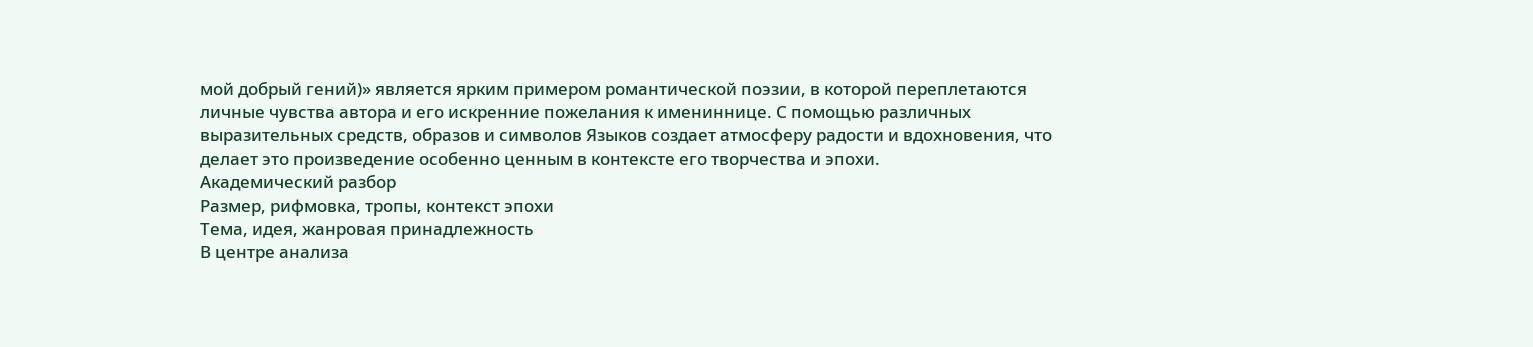мой добрый гений)» является ярким примером романтической поэзии, в которой переплетаются личные чувства автора и его искренние пожелания к имениннице. С помощью различных выразительных средств, образов и символов Языков создает атмосферу радости и вдохновения, что делает это произведение особенно ценным в контексте его творчества и эпохи.
Академический разбор
Размер, рифмовка, тропы, контекст эпохи
Тема, идея, жанровая принадлежность
В центре анализа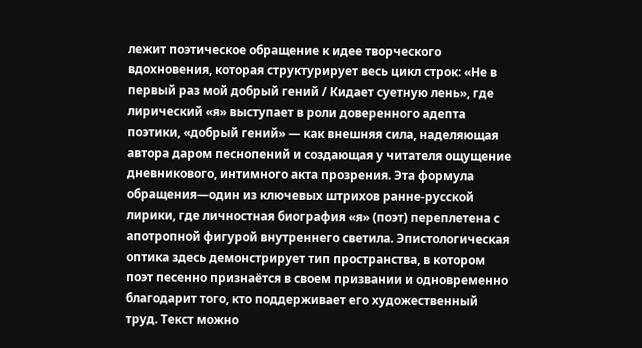лежит поэтическое обращение к идее творческого вдохновения, которая структурирует весь цикл строк: «Не в первый раз мой добрый гений / Кидает суетную лень», где лирический «я» выступает в роли доверенного адепта поэтики, «добрый гений» — как внешняя сила, наделяющая автора даром песнопений и создающая у читателя ощущение дневникового, интимного акта прозрения. Эта формула обращения—один из ключевых штрихов ранне-русской лирики, где личностная биография «я» (поэт) переплетена с апотропной фигурой внутреннего светила. Эпистологическая оптика здесь демонстрирует тип пространства, в котором поэт песенно признаётся в своем призвании и одновременно благодарит того, кто поддерживает его художественный труд. Текст можно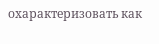охарактеризовать как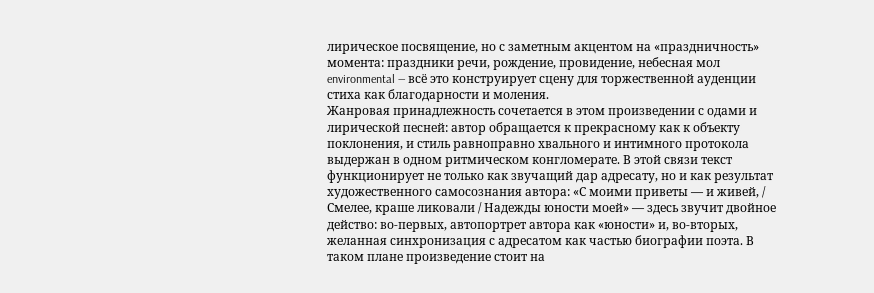лирическое посвящение, но с заметным акцентом на «праздничность» момента: праздники речи, рождение, провидение, небесная мол environmental — всё это конструирует сцену для торжественной ауденции стиха как благодарности и моления.
Жанровая принадлежность сочетается в этом произведении с одами и лирической песней: автор обращается к прекрасному как к объекту поклонения, и стиль равноправно хвального и интимного протокола выдержан в одном ритмическом конгломерате. В этой связи текст функционирует не только как звучащий дар адресату, но и как результат художественного самосознания автора: «С моими приветы — и живей, / Смелее, краше ликовали / Надежды юности моей» — здесь звучит двойное действо: во-первых, автопортрет автора как «юности» и, во-вторых, желанная синхронизация с адресатом как частью биографии поэта. В таком плане произведение стоит на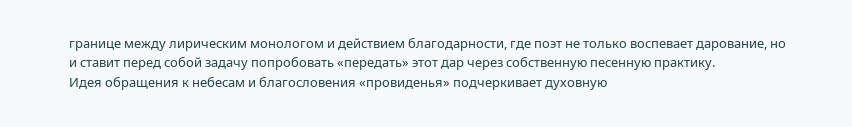границе между лирическим монологом и действием благодарности, где поэт не только воспевает дарование, но и ставит перед собой задачу попробовать «передать» этот дар через собственную песенную практику.
Идея обращения к небесам и благословения «провиденья» подчеркивает духовную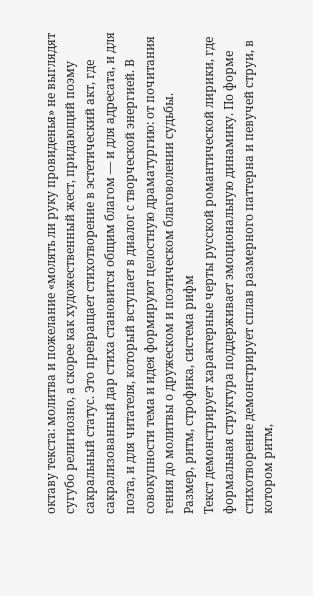октаву текста: молитва и пожелание «молять ли руку провиденья» не выглядят сугубо религиозно, а скорее как художественный жест, придающий поэму сакральный статус. Это превращает стихотворение в эстетический акт, где сакрализованный дар стиха становится общим благом — и для адресата, и для поэта, и для читателя, который вступает в диалог с творческой энергией. В совокупности тема и идея формируют целостную драматургию: от почитания гения до молитвы о дружеском и поэтическом благоволении судьбы.
Размер, ритм, строфика, система рифм
Текст демонстрирует характерные черты русской романтической лирики, где формальная структура поддерживает эмоциональную динамику. По форме стихотворение демонстрирует сплав размерного паттерна и певучей струи, в котором ритм,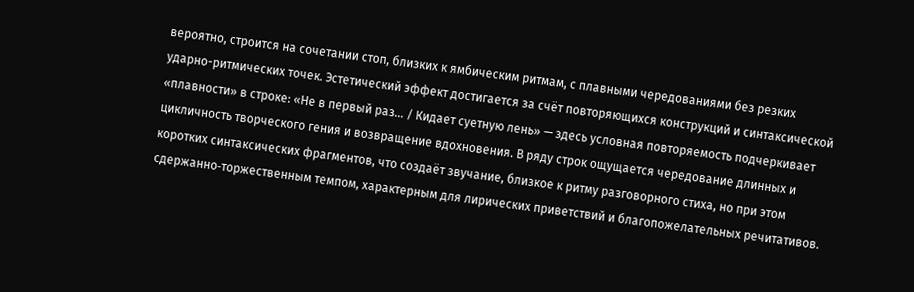вероятно, строится на сочетании стоп, близких к ямбическим ритмам, с плавными чередованиями без резких ударно-ритмических точек. Эстетический эффект достигается за счёт повторяющихся конструкций и синтаксической «плавности» в строке: «Не в первый раз… / Кидает суетную лень» — здесь условная повторяемость подчеркивает цикличность творческого гения и возвращение вдохновения. В ряду строк ощущается чередование длинных и коротких синтаксических фрагментов, что создаёт звучание, близкое к ритму разговорного стиха, но при этом сдержанно‑торжественным темпом, характерным для лирических приветствий и благопожелательных речитативов.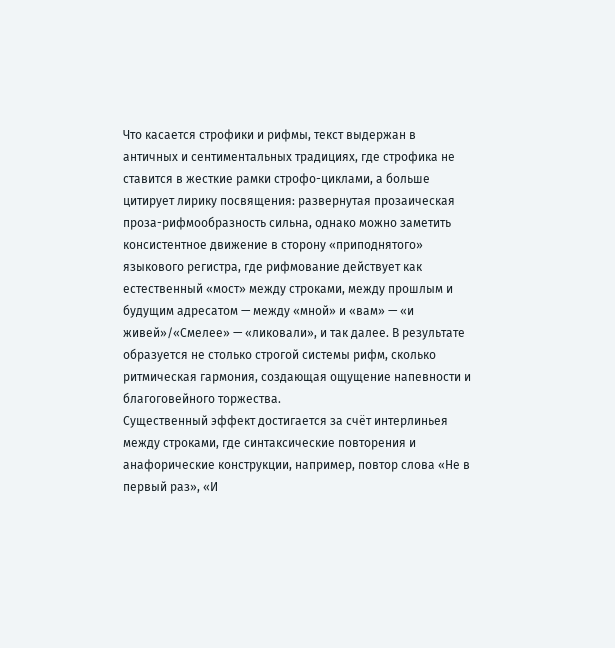Что касается строфики и рифмы, текст выдержан в античных и сентиментальных традициях, где строфика не ставится в жесткие рамки строфо-циклами, а больше цитирует лирику посвящения: развернутая прозаическая проза-рифмообразность сильна, однако можно заметить консистентное движение в сторону «приподнятого» языкового регистра, где рифмование действует как естественный «мост» между строками, между прошлым и будущим адресатом — между «мной» и «вам» — «и живей»/«Смелее» — «ликовали», и так далее. В результате образуется не столько строгой системы рифм, сколько ритмическая гармония, создающая ощущение напевности и благоговейного торжества.
Существенный эффект достигается за счёт интерлиньея между строками, где синтаксические повторения и анафорические конструкции, например, повтор слова «Не в первый раз», «И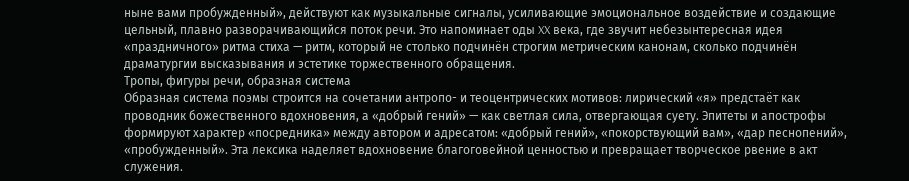ныне вами пробужденный», действуют как музыкальные сигналы, усиливающие эмоциональное воздействие и создающие цельный, плавно разворачивающийся поток речи. Это напоминает оды XX века, где звучит небезынтересная идея «праздничного» ритма стиха — ритм, который не столько подчинён строгим метрическим канонам, сколько подчинён драматургии высказывания и эстетике торжественного обращения.
Тропы, фигуры речи, образная система
Образная система поэмы строится на сочетании антропо- и теоцентрических мотивов: лирический «я» предстаёт как проводник божественного вдохновения, а «добрый гений» — как светлая сила, отвергающая суету. Эпитеты и апострофы формируют характер «посредника» между автором и адресатом: «добрый гений», «покорствующий вам», «дар песнопений», «пробужденный». Эта лексика наделяет вдохновение благоговейной ценностью и превращает творческое рвение в акт служения.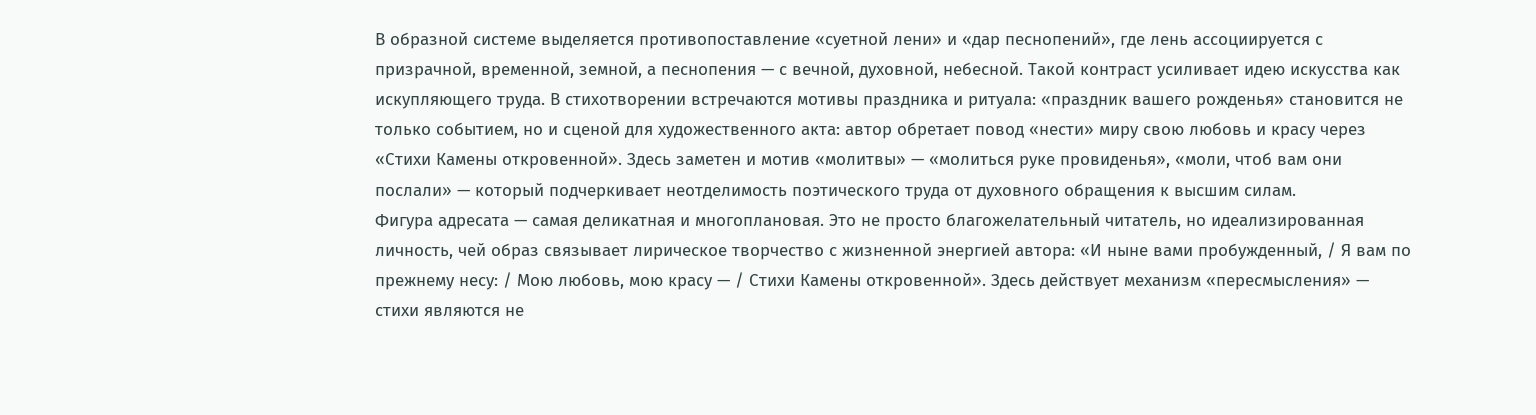В образной системе выделяется противопоставление «суетной лени» и «дар песнопений», где лень ассоциируется с призрачной, временной, земной, а песнопения — с вечной, духовной, небесной. Такой контраст усиливает идею искусства как искупляющего труда. В стихотворении встречаются мотивы праздника и ритуала: «праздник вашего рожденья» становится не только событием, но и сценой для художественного акта: автор обретает повод «нести» миру свою любовь и красу через «Стихи Камены откровенной». Здесь заметен и мотив «молитвы» — «молиться руке провиденья», «моли, чтоб вам они послали» — который подчеркивает неотделимость поэтического труда от духовного обращения к высшим силам.
Фигура адресата — самая деликатная и многоплановая. Это не просто благожелательный читатель, но идеализированная личность, чей образ связывает лирическое творчество с жизненной энергией автора: «И ныне вами пробужденный, / Я вам по прежнему несу: / Мою любовь, мою красу — / Стихи Камены откровенной». Здесь действует механизм «пересмысления» — стихи являются не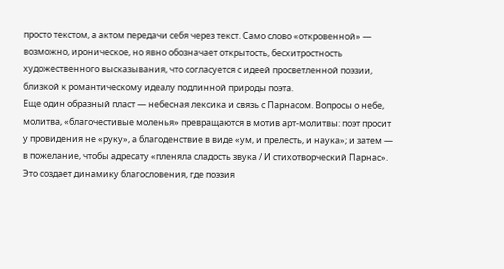просто текстом, а актом передачи себя через текст. Само слово «откровенной» — возможно, ироническое, но явно обозначает открытость, бесхитростность художественного высказывания, что согласуется с идеей просветленной поэзии, близкой к романтическому идеалу подлинной природы поэта.
Еще один образный пласт — небесная лексика и связь с Парнасом. Вопросы о небе, молитва, «благочестивые моленья» превращаются в мотив арт‑молитвы: поэт просит у провидения не «руку», а благоденствие в виде «ум, и прелесть, и наука»; и затем — в пожелание, чтобы адресату «пленяла сладость звука / И стихотворческий Парнас». Это создает динамику благословения, где поэзия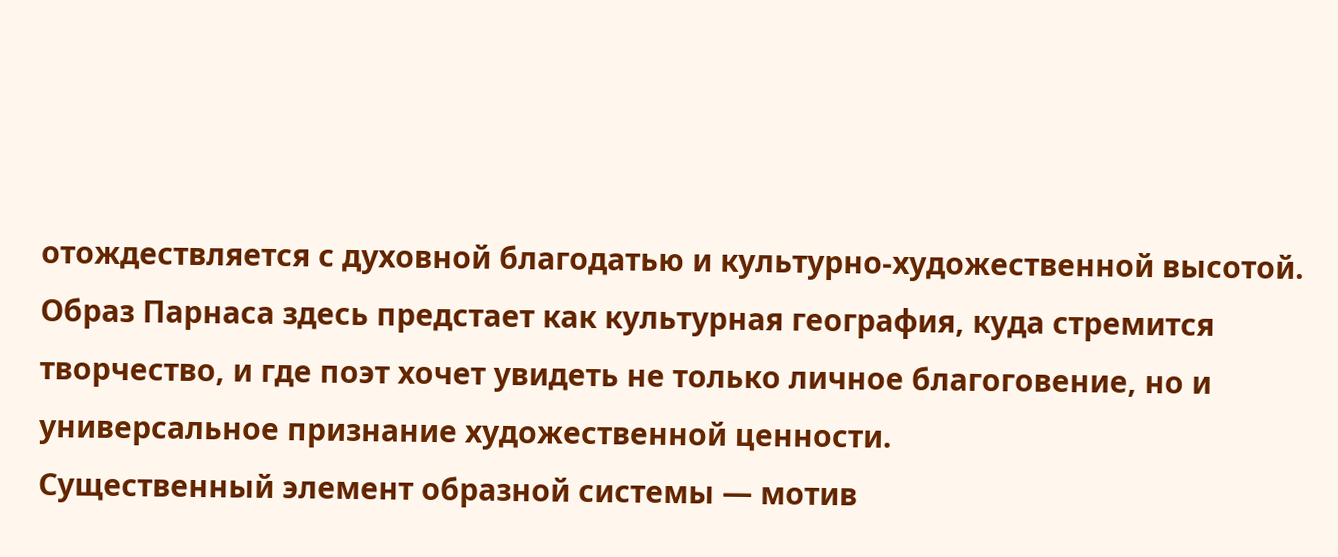отождествляется с духовной благодатью и культурно‑художественной высотой. Образ Парнаса здесь предстает как культурная география, куда стремится творчество, и где поэт хочет увидеть не только личное благоговение, но и универсальное признание художественной ценности.
Существенный элемент образной системы — мотив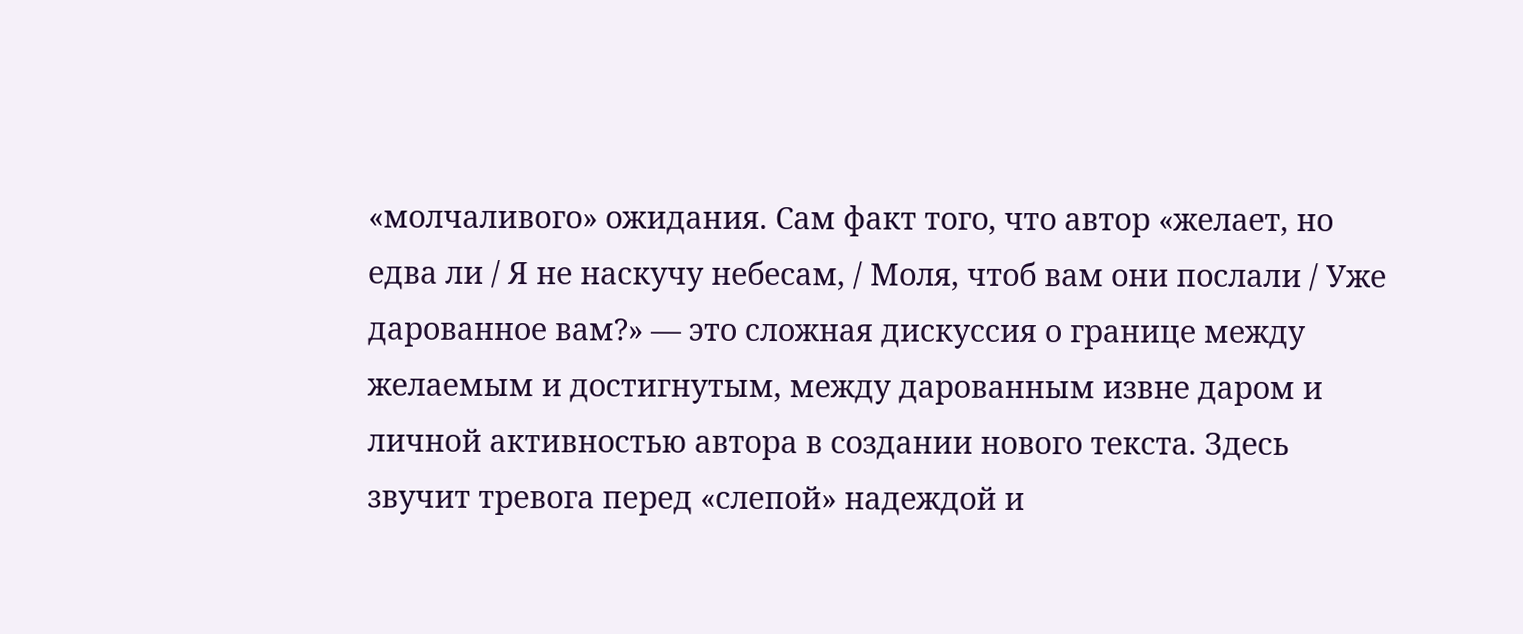«молчаливого» ожидания. Сам факт того, что автор «желает, но едва ли / Я не наскучу небесам, / Моля, чтоб вам они послали / Уже дарованное вам?» — это сложная дискуссия о границе между желаемым и достигнутым, между дарованным извне даром и личной активностью автора в создании нового текста. Здесь звучит тревога перед «слепой» надеждой и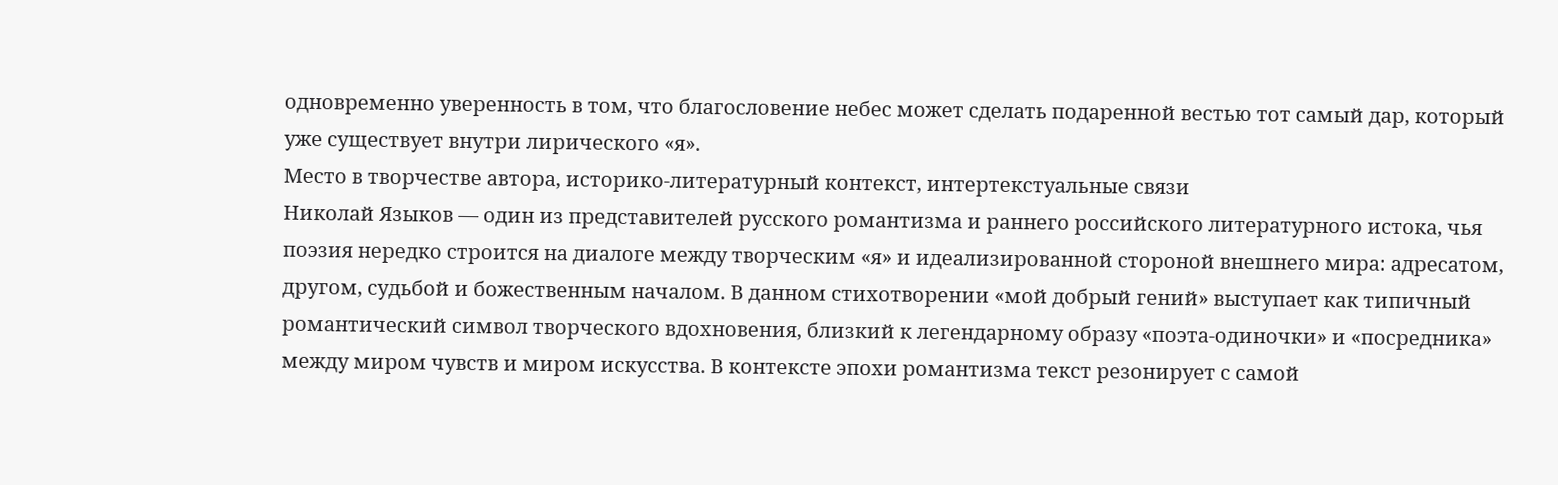одновременно уверенность в том, что благословение небес может сделать подаренной вестью тот самый дар, который уже существует внутри лирического «я».
Место в творчестве автора, историко-литературный контекст, интертекстуальные связи
Николай Языков — один из представителей русского романтизма и раннего российского литературного истока, чья поэзия нередко строится на диалоге между творческим «я» и идеализированной стороной внешнего мира: адресатом, другом, судьбой и божественным началом. В данном стихотворении «мой добрый гений» выступает как типичный романтический символ творческого вдохновения, близкий к легендарному образу «поэта‑одиночки» и «посредника» между миром чувств и миром искусства. В контексте эпохи романтизма текст резонирует с самой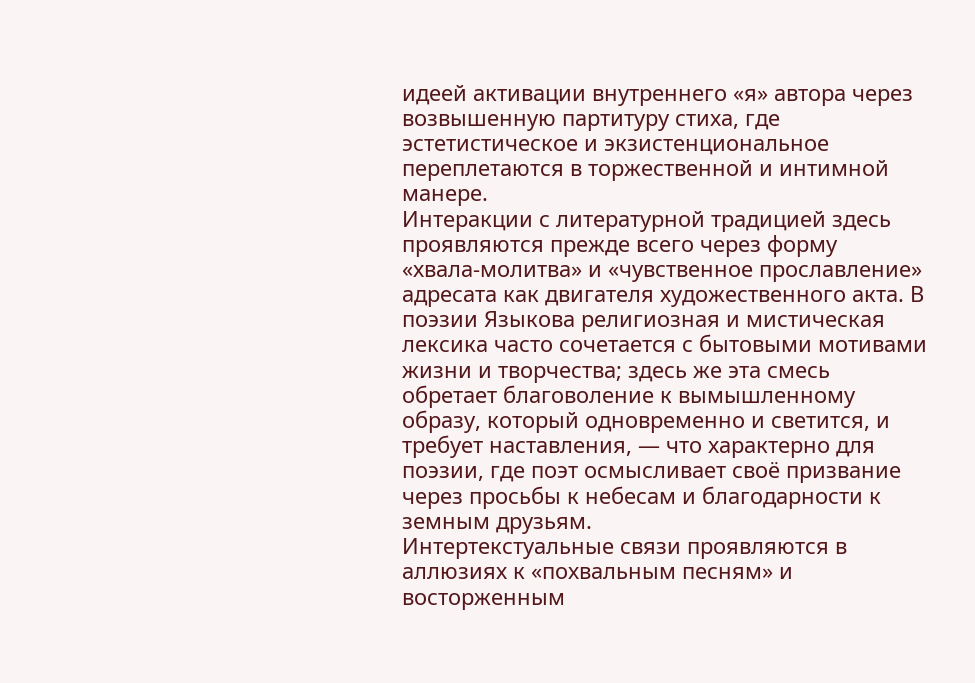идеей активации внутреннего «я» автора через возвышенную партитуру стиха, где эстетистическое и экзистенциональное переплетаются в торжественной и интимной манере.
Интеракции с литературной традицией здесь проявляются прежде всего через форму «хвала‑молитва» и «чувственное прославление» адресата как двигателя художественного акта. В поэзии Языкова религиозная и мистическая лексика часто сочетается с бытовыми мотивами жизни и творчества; здесь же эта смесь обретает благоволение к вымышленному образу, который одновременно и светится, и требует наставления, — что характерно для поэзии, где поэт осмысливает своё призвание через просьбы к небесам и благодарности к земным друзьям.
Интертекстуальные связи проявляются в аллюзиях к «похвальным песням» и восторженным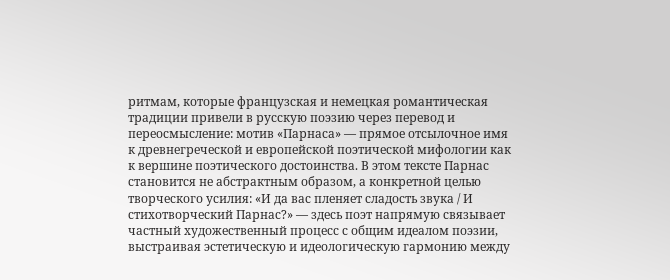ритмам, которые французская и немецкая романтическая традиции привели в русскую поэзию через перевод и переосмысление: мотив «Парнаса» — прямое отсылочное имя к древнегреческой и европейской поэтической мифологии как к вершине поэтического достоинства. В этом тексте Парнас становится не абстрактным образом, а конкретной целью творческого усилия: «И да вас пленяет сладость звука / И стихотворческий Парнас?» — здесь поэт напрямую связывает частный художественный процесс с общим идеалом поэзии, выстраивая эстетическую и идеологическую гармонию между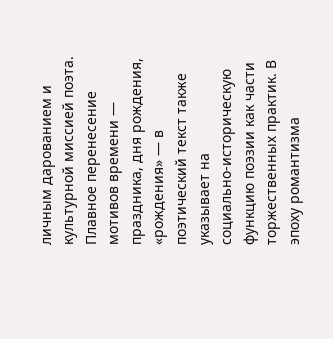личным дарованием и культурной миссией поэта.
Плавное перенесение мотивов времени — праздника, дня рождения, «рождения» — в поэтический текст также указывает на социально‑историческую функцию поэзии как части торжественных практик. В эпоху романтизма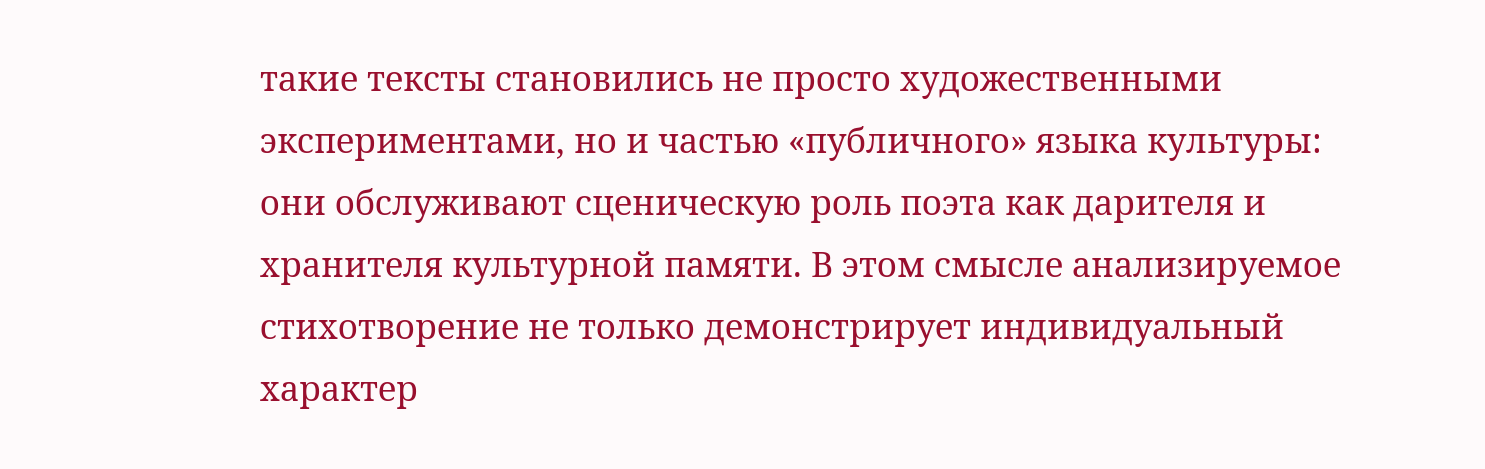такие тексты становились не просто художественными экспериментами, но и частью «публичного» языка культуры: они обслуживают сценическую роль поэта как дарителя и хранителя культурной памяти. В этом смысле анализируемое стихотворение не только демонстрирует индивидуальный характер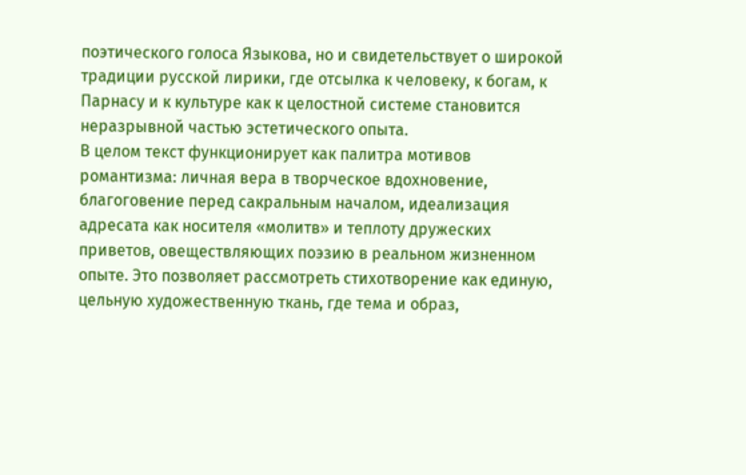поэтического голоса Языкова, но и свидетельствует о широкой традиции русской лирики, где отсылка к человеку, к богам, к Парнасу и к культуре как к целостной системе становится неразрывной частью эстетического опыта.
В целом текст функционирует как палитра мотивов романтизма: личная вера в творческое вдохновение, благоговение перед сакральным началом, идеализация адресата как носителя «молитв» и теплоту дружеских приветов, овеществляющих поэзию в реальном жизненном опыте. Это позволяет рассмотреть стихотворение как единую, цельную художественную ткань, где тема и образ,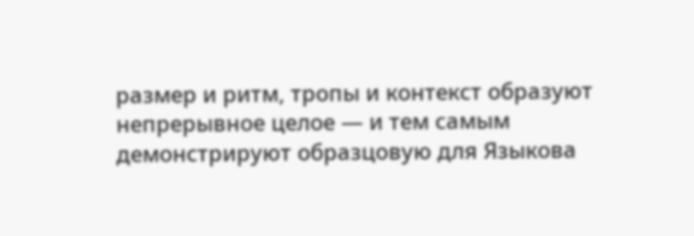размер и ритм, тропы и контекст образуют непрерывное целое — и тем самым демонстрируют образцовую для Языкова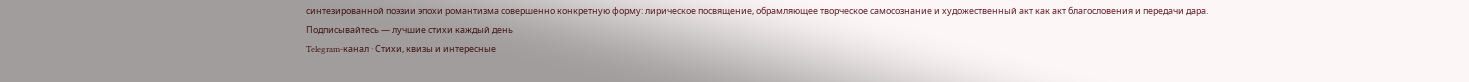синтезированной поэзии эпохи романтизма совершенно конкретную форму: лирическое посвящение, обрамляющее творческое самосознание и художественный акт как акт благословения и передачи дара.
Подписывайтесь — лучшие стихи каждый день
Telegram-канал · Стихи, квизы и интересные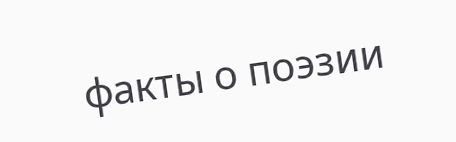факты о поэзии